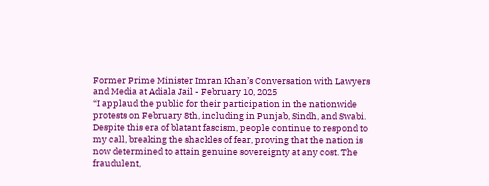Former Prime Minister Imran Khan’s Conversation with Lawyers and Media at Adiala Jail - February 10, 2025
“I applaud the public for their participation in the nationwide protests on February 8th, including in Punjab, Sindh, and Swabi. Despite this era of blatant fascism, people continue to respond to my call, breaking the shackles of fear, proving that the nation is now determined to attain genuine sovereignty at any cost. The fraudulent,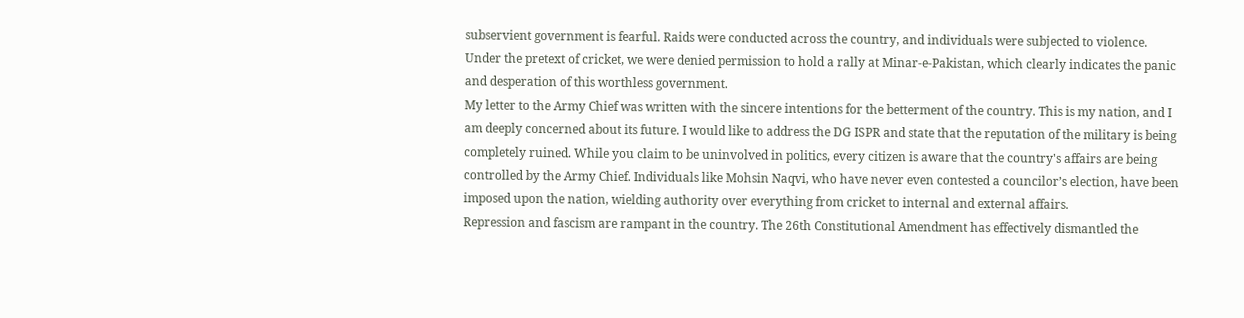subservient government is fearful. Raids were conducted across the country, and individuals were subjected to violence. Under the pretext of cricket, we were denied permission to hold a rally at Minar-e-Pakistan, which clearly indicates the panic and desperation of this worthless government.
My letter to the Army Chief was written with the sincere intentions for the betterment of the country. This is my nation, and I am deeply concerned about its future. I would like to address the DG ISPR and state that the reputation of the military is being completely ruined. While you claim to be uninvolved in politics, every citizen is aware that the country's affairs are being controlled by the Army Chief. Individuals like Mohsin Naqvi, who have never even contested a councilor’s election, have been imposed upon the nation, wielding authority over everything from cricket to internal and external affairs.
Repression and fascism are rampant in the country. The 26th Constitutional Amendment has effectively dismantled the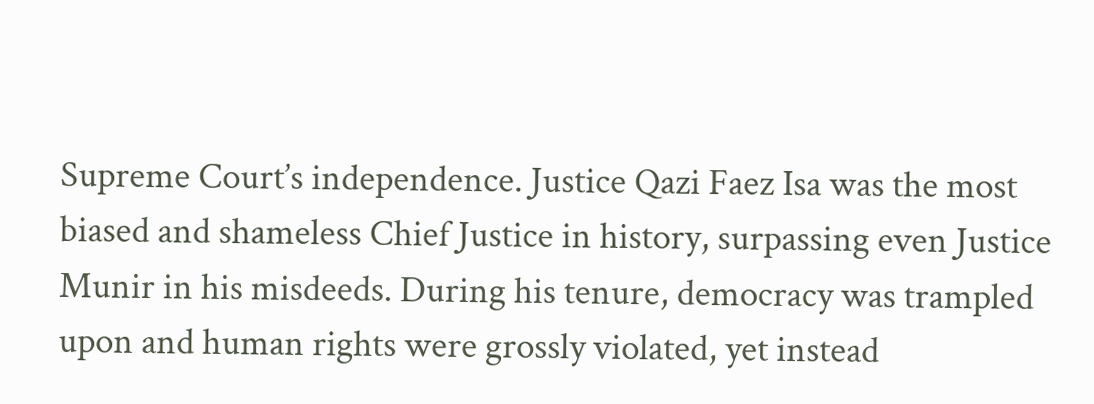Supreme Court’s independence. Justice Qazi Faez Isa was the most biased and shameless Chief Justice in history, surpassing even Justice Munir in his misdeeds. During his tenure, democracy was trampled upon and human rights were grossly violated, yet instead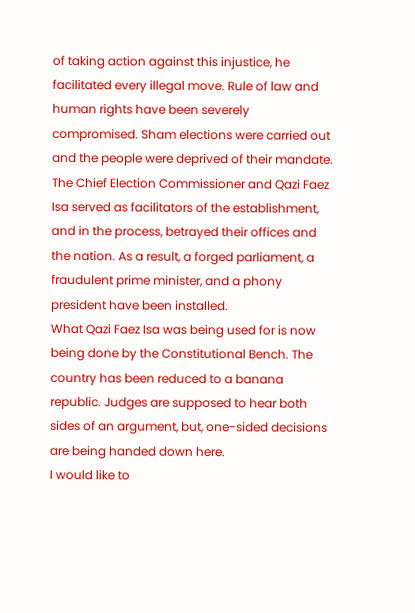of taking action against this injustice, he facilitated every illegal move. Rule of law and human rights have been severely compromised. Sham elections were carried out and the people were deprived of their mandate. The Chief Election Commissioner and Qazi Faez Isa served as facilitators of the establishment, and in the process, betrayed their offices and the nation. As a result, a forged parliament, a fraudulent prime minister, and a phony president have been installed.
What Qazi Faez Isa was being used for is now being done by the Constitutional Bench. The country has been reduced to a banana republic. Judges are supposed to hear both sides of an argument, but, one-sided decisions are being handed down here.
I would like to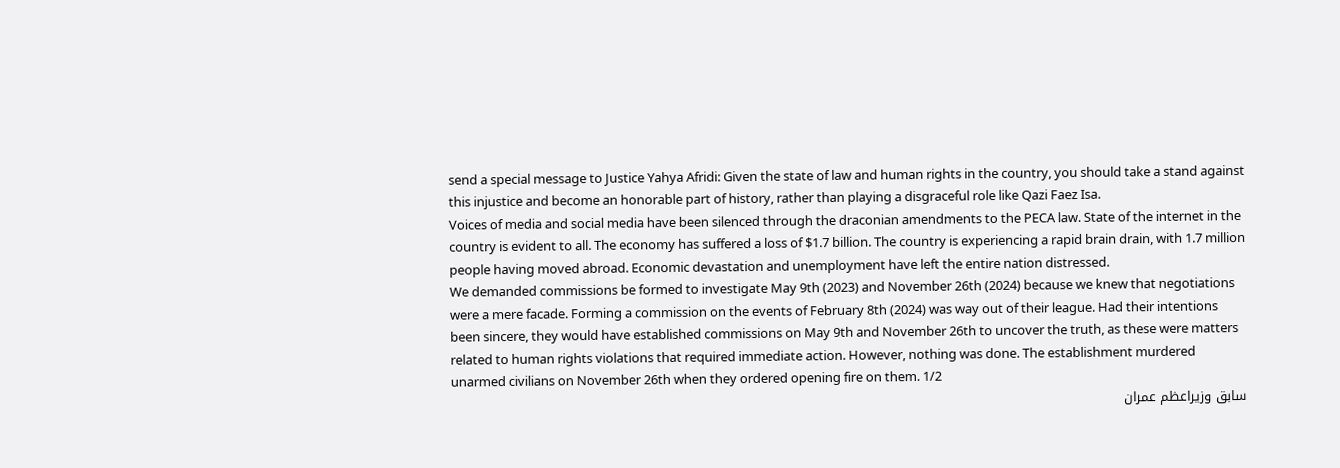send a special message to Justice Yahya Afridi: Given the state of law and human rights in the country, you should take a stand against this injustice and become an honorable part of history, rather than playing a disgraceful role like Qazi Faez Isa.
Voices of media and social media have been silenced through the draconian amendments to the PECA law. State of the internet in the country is evident to all. The economy has suffered a loss of $1.7 billion. The country is experiencing a rapid brain drain, with 1.7 million people having moved abroad. Economic devastation and unemployment have left the entire nation distressed.
We demanded commissions be formed to investigate May 9th (2023) and November 26th (2024) because we knew that negotiations were a mere facade. Forming a commission on the events of February 8th (2024) was way out of their league. Had their intentions been sincere, they would have established commissions on May 9th and November 26th to uncover the truth, as these were matters related to human rights violations that required immediate action. However, nothing was done. The establishment murdered unarmed civilians on November 26th when they ordered opening fire on them. 1/2
سابق وزیراعظم عمران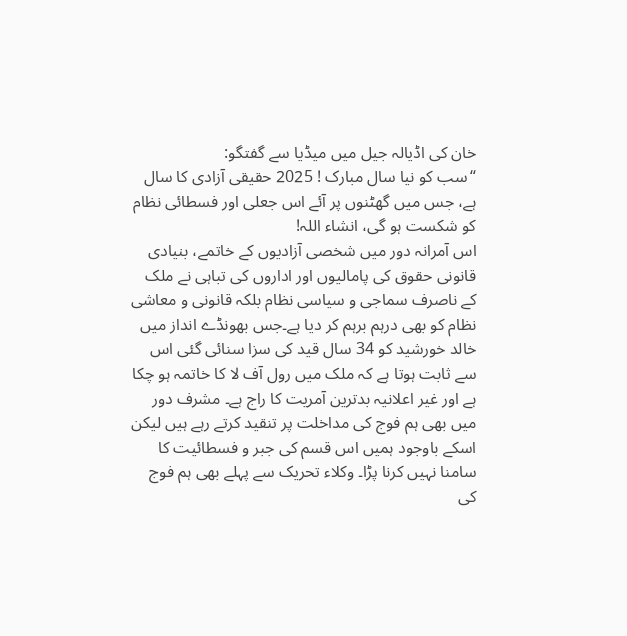خان کی اڈیالہ جیل میں میڈیا سے گفتگو:
“سب کو نیا سال مبارک ! 2025 حقیقی آزادی کا سال ہے، جس میں گھٹنوں پر آئے اس جعلی اور فسطائی نظام کو شکست ہو گی، انشاء اللہ!
اس آمرانہ دور میں شخصی آزادیوں کے خاتمے، بنیادی قانونی حقوق کی پامالیوں اور اداروں کی تباہی نے ملک کے ناصرف سماجی و سیاسی نظام بلکہ قانونی و معاشی نظام کو بھی درہم برہم کر دیا ہے۔جس بھونڈے انداز میں خالد خورشید کو 34 سال قید کی سزا سنائی گئی اس سے ثابت ہوتا ہے کہ ملک میں رول آف لا کا خاتمہ ہو چکا ہے اور غیر اعلانیہ بدترین آمریت کا راج ہے۔ مشرف دور میں بھی ہم فوج کی مداخلت پر تنقید کرتے رہے ہیں لیکن اسکے باوجود ہمیں اس قسم کی جبر و فسطائیت کا سامنا نہیں کرنا پڑا۔ وکلاء تحریک سے پہلے بھی ہم فوج کی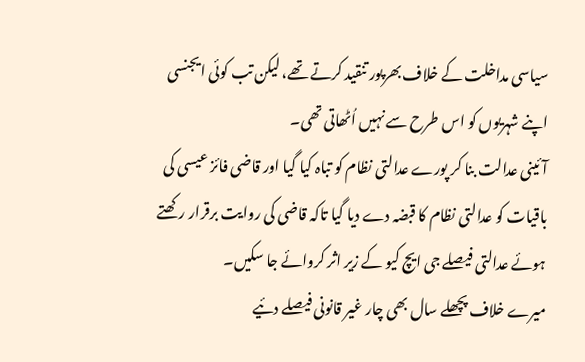سیاسی مداخلت کے خلاف بھرپور تنقید کرتے تھے، لیکن تب کوئی ایجنسی اپنے شہریوں کو اس طرح سے نہیں اُٹھاتی تھی۔
آئینی عدالت بنا کر پورے عدالتی نظام کو تباہ کیا گیا اور قاضی فائز عیسی کی باقیات کو عدالتی نظام کا قبضہ دے دیا گیا تاکہ قاضی کی روایت برقرار رکھتے ہوئے عدالتی فیصلے جی ایچ کیو کے زیر اثر کروائے جا سکیں۔
میرے خلاف پچھلے سال بھی چار غیر قانونی فیصلے دئیے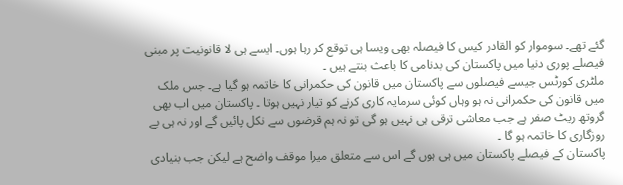گئے تھے۔ سوموار کو القادر کیس کا فیصلہ بھی ویسا ہی توقع کر رہا ہوں۔ ایسے ہی لا قانونیت پر مبنی فیصلے پوری دنیا میں پاکستان کی بدنامی کا باعث بنتے ہیں ۔
ملٹری کورٹس جیسے فیصلوں سے پاکستان میں قانون کی حکمرانی کا خاتمہ ہو گیا ہے۔ جس ملک میں قانون کی حکمرانی نہ ہو وہاں کوئی سرمایہ کاری کرنے کو تیار نہیں ہوتا ۔ پاکستان میں اب بھی گروتھ ریٹ صفر ہے جب معاشی ترقی ہی نہیں ہو گی تو نہ ہم قرضوں سے نکل پائیں گے اور نہ ہی بے روزگاری کا خاتمہ ہو گا ۔
پاکستان کے فیصلے پاکستان میں ہی ہوں گے اس سے متعلق میرا موقف واضح ہے لیکن جب بنیادی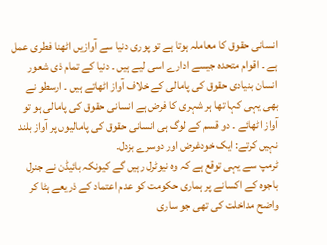انسانی حقوق کا معاملہ ہوتا ہے تو پوری دنیا سے آوازیں اٹھنا فطری عمل ہے ۔ اقوام متحدہ جیسے ادارے اسی لیے ہیں ۔ دنیا کے تمام ذی شعور انسان بنیادی حقوق کی پامالی کے خلاف آواز اٹھاتے ہیں ۔ ارسطو نے بھی یہی کہا تھا ہر شہری کا فرض ہے انسانی حقوق کی پامالی ہو تو آواز اٹھائے ۔ دو قسم کے لوگ ہی انسانی حقوق کی پامالیوں پر آواز بلند نہیں کرتے: ایک خودغرض اور دوسرے بزدل۔
ٹرمپ سے یہی توقع ہے کہ وہ نیوٹرل رہیں گے کیونکہ بائیڈن نے جنرل باجوہ کے اکسانے پر ہماری حکومت کو عدم اعتماد کے ذریعے ہٹا کر واضح مداخلت کی تھی جو ساری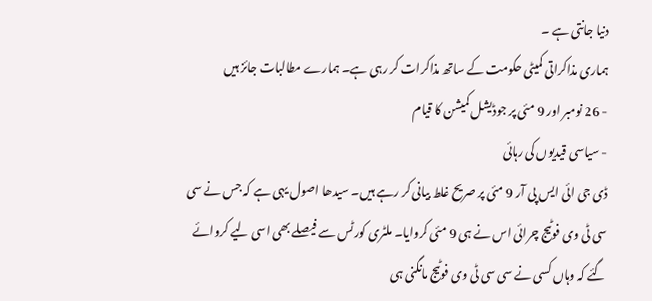دنیا جانتی ہے ۔
ہماری مذاکراتی کمیٹی حکومت کے ساتھ مذاکرات کر رہی ہے۔ ہمارے مطالبات جائز ہیں
- 26 نومبر اور 9 مئی پر جوڈیشل کمیشن کا قیام
- سیاسی قیدیوں کی رہائی
ڈی جی ائی ایس پی آر 9 مئی پر صریح غلط بیانی کر رہے ہیں۔ سیدھا اصول یہی ہے کہ جس نے سی سی ٹی وی فوٹیج چرائی اس نے ہی 9 مئی کروایا۔ ملٹری کورٹس سے فیصلے بھی اسی لیے کروائے گئے کہ وہاں کسی نے سی سی ٹی وی فوٹیج مانگنی ہی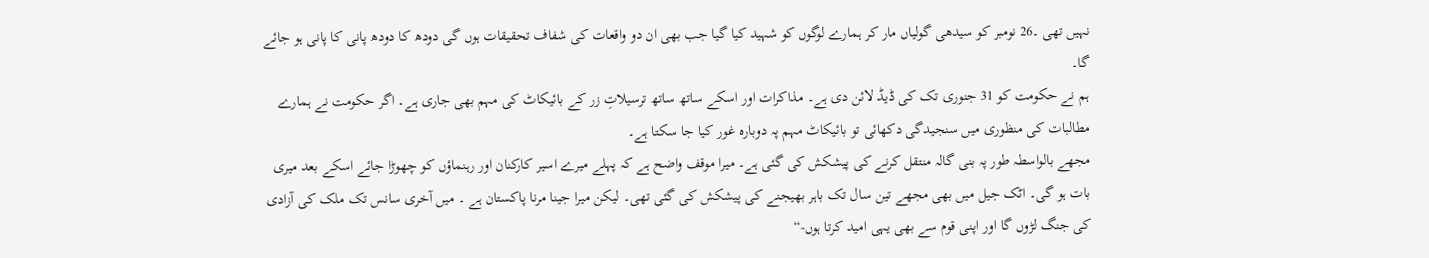نہیں تھی ۔26 نومبر کو سیدھی گولیاں مار کر ہمارے لوگوں کو شہید کیا گیا جب بھی ان دو واقعات کی شفاف تحقیقات ہوں گی دودھ کا دودھ پانی کا پانی ہو جائے گا۔
ہم نے حکومت کو 31 جنوری تک کی ڈیڈ لائن دی ہے۔ مذاکرات اور اسکے ساتھ ساتھ ترسیلاتِ زر کے بائیکاٹ کی مہم بھی جاری ہے۔ اگر حکومت نے ہمارے مطالبات کی منظوری میں سنجیدگی دکھائی تو بائیکاٹ مہم پہ دوبارہ غور کیا جا سکتا ہے۔
مجھے بالواسطہ طور پہ بنی گالہ منتقل کرنے کی پیشکش کی گئی ہے۔ میرا موقف واضح ہے کہ پہلے میرے اسیر کارکنان اور رہنماؤں کو چھوڑا جائے اسکے بعد میری بات ہو گی۔ اٹک جیل میں بھی مجھے تین سال تک باہر بھیجنے کی پیشکش کی گئی تھی۔ لیکن میرا جینا مرنا پاکستان ہے ۔ میں آخری سانس تک ملک کی آزادی کی جنگ لڑوں گا اور اپنی قوم سے بھی یہی امید کرتا ہوں-“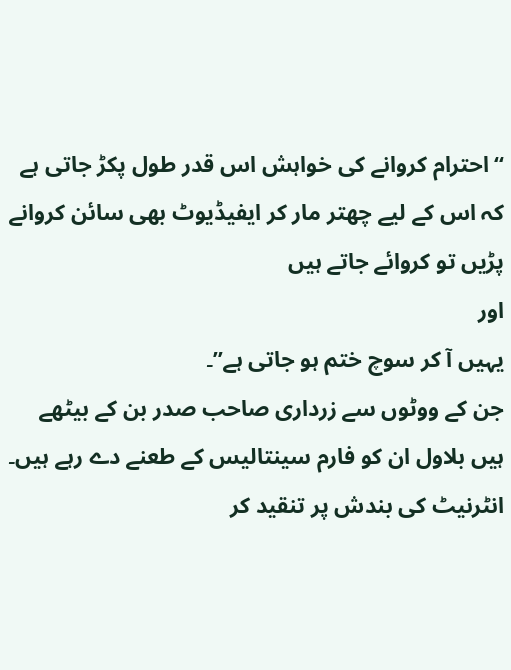“احترام کروانے کی خواہش اس قدر طول پکڑ جاتی ہے کہ اس کے لیے چھتر مار کر ایفیڈیوٹ بھی سائن کروانے پڑیں تو کروائے جاتے ہیں
اور
یہیں آ کر سوچ ختم ہو جاتی ہے”۔
جن کے ووٹوں سے زرداری صاحب صدر بن کے بیٹھے ہیں بلاول ان کو فارم سینتالیس کے طعنے دے رہے ہیں۔ انٹرنیٹ کی بندش پر تنقید کر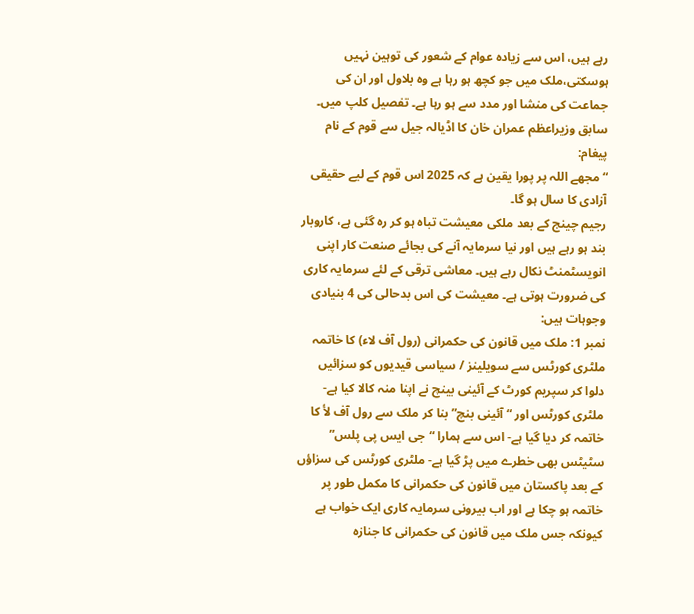رہے ہیں، اس سے زیادہ عوام کے شعور کی توہین نہیں ہوسکتی،ملک میں جو کچھ ہو رہا ہے وہ بلاول اور ان کی جماعت کی منشا اور مدد سے ہو رہا ہے۔ تفصیل کلپ میں۔
سابق وزیراعظم عمران خان کا اڈیالہ جیل سے قوم کے نام پیغام:
“مجھے اللہ پر پورا یقین ہے کہ 2025 اس قوم کے لیے حقیقی آزادی کا سال ہو گا۔
رجیم چینج کے بعد ملکی معیشت تباہ ہو کر رہ گئی ہے، کاروبار بند ہو رہے ہیں اور نیا سرمایہ آنے کی بجائے صنعت کار اپنی انویسٹمنٹ نکال رہے ہیں۔ معاشی ترقی کے لئے سرمایہ کاری کی ضرورت ہوتی ہے۔ معیشت کی اس بدحالی کی 4 بنیادی وجوہات ہیں:
نمبر 1: ملک میں قانون کی حکمرانی (رول آف لاء) کا خاتمہ
ملٹری کورٹس سے سویلینز / سیاسی قیدیوں کو سزائیں دلوا کر سپریم کورٹ کے آئینی بینچ نے اپنا منہ کالا کیا ہے- ملٹری کورٹس اور “آئینی بنچ” بنا کر ملک سے رول آف لأ کا خاتمہ کر دیا گیا ہے- اس سے ہمارا “جی ایس پی پلس” سٹیٹس بھی خطرے میں پڑ گیا ہے- ملٹری کورٹس کی سزاؤں کے بعد پاکستان میں قانون کی حکمرانی کا مکمل طور پر خاتمہ ہو چکا ہے اور اب بیرونی سرمایہ کاری ایک خواب ہے کیونکہ جس ملک میں قانون کی حکمرانی کا جنازہ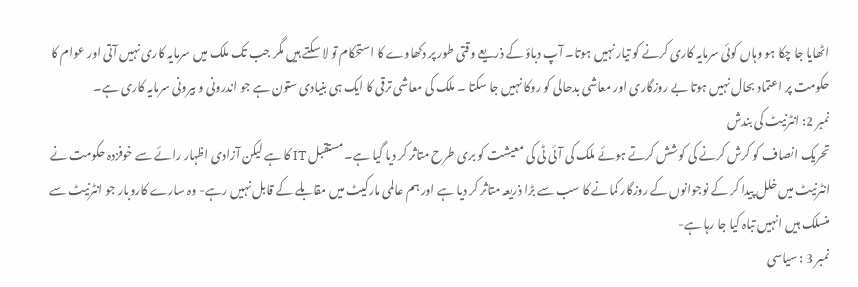اٹھایا جا چکا ہو وہاں کوئی سرمایہ کاری کرنے کو تیار نہیں ہوتا۔ آپ دباؤ کے ذریعے وقتی طور پر دکھاوے کا استحکام تو لا سکتے ہیں مگر جب تک ملک میں سرمایہ کاری نہیں آتی اور عوام کا حکومت پر اعتماد بحال نہیں ہوتا بے روزگاری اور معاشی بدحالی کو روکا نہیں جا سکتا ۔ ملک کی معاشی ترقی کا ایک ہی بنیادی ستون ہے جو اندرونی و بیرونی سرمایہ کاری ہے۔
نمبر 2: انٹرنیٹ کی بندش
تحریک انصاف کو کرش کرنے کی کوشش کرتے ہوئے ملک کی آئی ٹی کی معیشت کو بری طرح متاثر کر دیا گیا ہے۔ مستقبل IT کا ہے لیکن آزادی اظہار رائے سے خوفزدہ حکومت نے انٹرنیٹ میں خلل پیدا کر کے نوجوانوں کے روزگار کمانے کا سب سے بڑا ذریعہ متاثر کر دیا ہے اور ہم عالمی مارکیٹ میں مقابلے کے قابل نہیں رہے- وہ سارے کاروبار جو انٹرنیٹ سے منسلک ہیں انہیں تباہ کیا جا رہا ہے-
نمبر 3 : سیاسی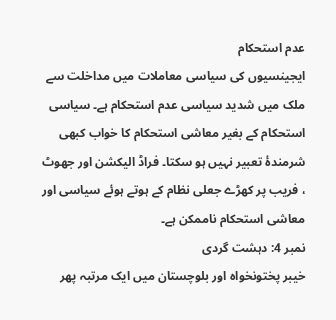عدم استحکام
ایجینسیوں کی سیاسی معاملات میں مداخلت سے ملک میں شدید سیاسی عدم استحکام ہے۔ سیاسی استحکام کے بغیر معاشی استحکام کا خواب کبھی شرمندۂ تعبیر نہیں ہو سکتا۔ فراڈ الیکشن اور جھوٹ ، فریب پر کھڑے جعلی نظام کے ہوتے ہوئے سیاسی اور معاشی استحکام ناممکن ہے۔
نمبر 4: دہشت گردی
خیبر پختونخواہ اور بلوچستان میں ایک مرتبہ پھر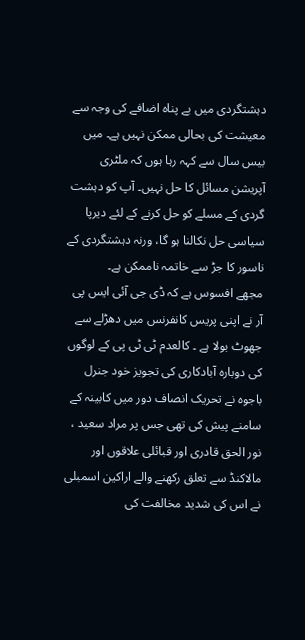دہشتگردی میں بے پناہ اضافے کی وجہ سے معیشت کی بحالی ممکن نہیں ہے۔ میں بیس سال سے کہہ رہا ہوں کہ ملٹری آپریشن مسائل کا حل نہیں۔ آپ کو دہشت گردی کے مسلے کو حل کرنے کے لئے دیرپا سیاسی حل نکالنا ہو گا، ورنہ دہشتگردی کے ناسور کا جڑ سے خاتمہ ناممکن ہے۔
مجھے افسوس ہے کہ ڈی جی آئی ایس پی آر نے اپنی پریس کانفرنس میں دھڑلے سے جھوٹ بولا ہے ۔ کالعدم ٹی ٹی پی کے لوگوں کی دوبارہ آبادکاری کی تجویز خود جنرل باجوہ نے تحریک انصاف دور میں کابینہ کے سامنے پیش کی تھی جس پر مراد سعید ، نور الحق قادری اور قبائلی علاقوں اور مالاکنڈ سے تعلق رکھنے والے اراکین اسمبلی نے اس کی شدید مخالفت کی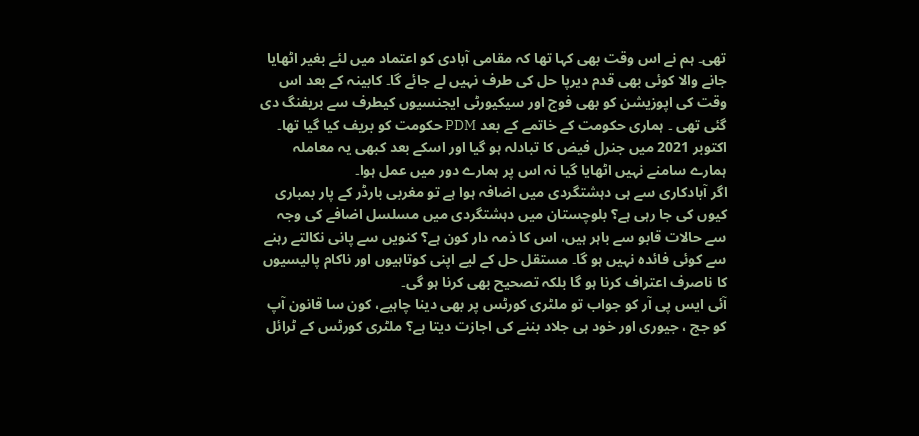تھی۔ ہم نے اس وقت بھی کہا تھا کہ مقامی آبادی کو اعتماد میں لئے بغیر اٹھایا جانے والا کوئی بھی قدم دیرپا حل کی طرف نہیں لے جائے گا۔ کابینہ کے بعد اس وقت کی اپوزیشن کو بھی فوج اور سیکیورٹی ایجنسیوں کیطرف سے بریفنگ دی گئی تھی ۔ ہماری حکومت کے خاتمے کے بعد PDM حکومت کو بریف کیا گیا تھا۔ اکتوبر 2021 میں جنرل فیض کا تبادلہ ہو گیا اور اسکے بعد کبھی یہ معاملہ ہمارے سامنے نہیں اٹھایا گیا نہ اس پر ہمارے دور میں عمل ہوا۔
اگر آبادکاری سے ہی دہشتگردی میں اضافہ ہوا ہے تو مغربی بارڈر کے پار بمباری کیوں کی جا رہی ہے؟ بلوچستان میں دہشتگردی میں مسلسل اضافے کی وجہ سے حالات قابو سے باہر ہیں، اس کا ذمہ دار کون ہے؟ کنویں سے پانی نکالتے رہنے سے کوئی فائدہ نہیں ہو گا۔ مستقل حل کے لیے اپنی کوتاہیوں اور ناکام پالیسیوں کا ناصرف اعتراف کرنا ہو گا بلکہ تصحیح بھی کرنا ہو گی۔
آئی ایس پی آر کو جواب تو ملٹری کورٹس پر بھی دینا چاہیے، کون سا قانون آپ کو جج ، جیوری اور خود ہی جلاد بننے کی اجازت دیتا ہے؟ ملٹری کورٹس کے ٹرائل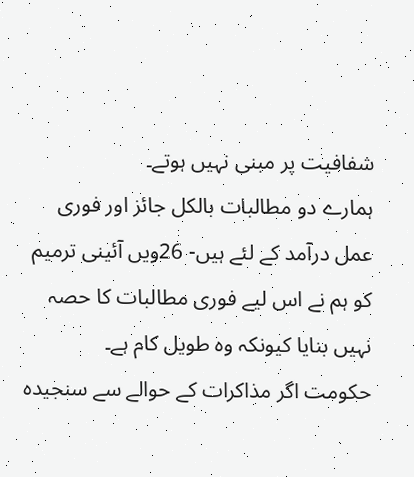شفافیت پر مبنی نہیں ہوتے۔
ہمارے دو مطالبات بالکل جائز اور فوری عمل درآمد کے لئے ہیں- 26ویں آئینی ترمیم کو ہم نے اس لیے فوری مطالبات کا حصہ نہیں بنایا کیونکہ وہ طویل کام ہے۔
حکومت اگر مذاکرات کے حوالے سے سنجیدہ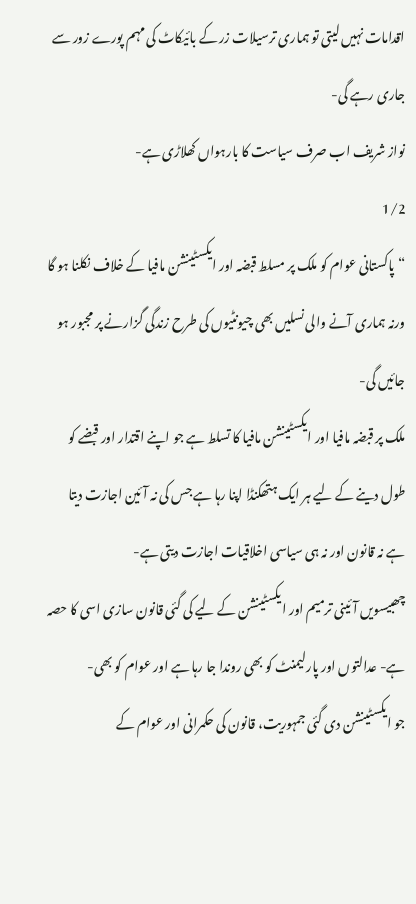اقدامات نہیں لیتی تو ہماری ترسیلات زر کے بائیکاٹ کی مہم پورے زور سے جاری رہے گی-
نواز شریف اب صرف سیاست کا بارہواں کھلاڑی ہے-
1/2
“پاکستانی عوام کو ملک پر مسلط قبضہ اور ایکسٹینشن مافیا کے خلاف نکلنا ہو گا ورنہ ہماری آنے والی نسلیں بھی چیونٹیوں کی طرح زندگی گزارنے پر مجبور ہو جائیں گی-
ملک پر قبضہ مافیا اور ایکسٹینشن مافیا کا تسلط ہے جو اپنے اقتدار اور قبضے کو طول دینے کے لیے ہر ایک ہتھکنڈا اپنا رہا ہے جس کی نہ آئین اجازت دیتا ہے نہ قانون اور نہ ہی سیاسی اخلاقیات اجازت دیتی ہے-
چھبیسویں آئینی ترمیم اور ایکسٹینشن کے لیے کی گئی قانون سازی اسی کا حصہ ہے- عدالتوں اور پارلیمنٹ کو بھی روندا جا رہا ہے اور عوام کو بھی-
جو ایکسٹینشن دی گئی جمہوریت، قانون کی حکمرانی اور عوام کے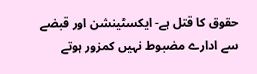حقوق کا قتل ہے- ایکسٹینشن اور قبضے سے ادارے مضبوط نہیں کمزور ہوتے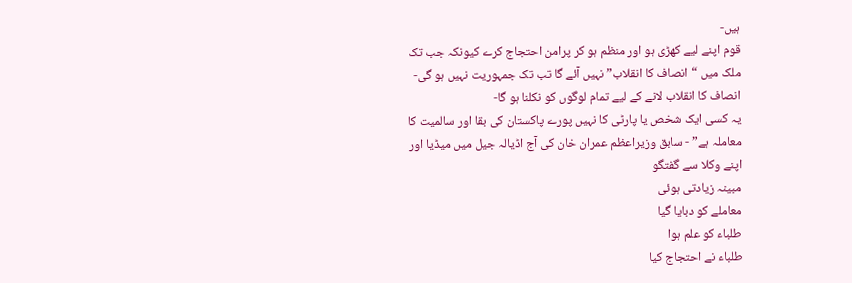ہیں-
قوم اپنے لیے کھڑی ہو اور منظم ہو کر پرامن احتجاج کرے کیونکہ جب تک ملک میں “انصاف کا انقلاب” نہیں آئے گا تب تک جمہوریت نہیں ہو گی- انصاف کا انقلاب لانے کے لیے تمام لوگوں کو نکلنا ہو گا-
یہ کسی ایک شخص یا پارٹی کا نہیں پورے پاکستان کی بقا اور سالمیت کا معاملہ ہے” - سابق وزیراعظم عمران خان کی آج اڈیالہ جیل میں میڈیا اور اپنے وکلا سے گفتگو
مبینہ زیادتی ہوئی
معاملے کو دبایا گیا
طلباء کو علم ہوا
طلباء نے احتجاج کیا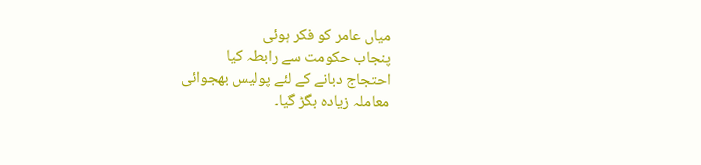میاں عامر کو فکر ہوئی
پنجاب حکومت سے رابطہ کیا
احتجاج دبانے کے لئے پولیس بھجوائی
معاملہ زیادہ بگڑ گیا۔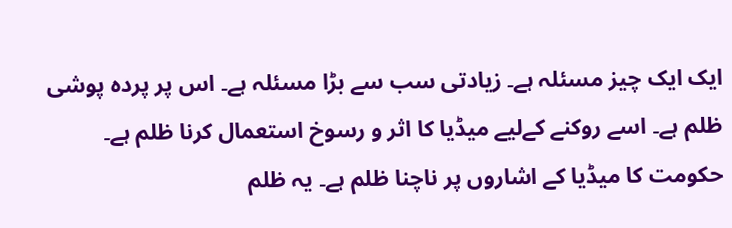ایک ایک چیز مسئلہ ہے۔ زیادتی سب سے بڑا مسئلہ ہے۔ اس پر پردہ پوشی ظلم ہے۔ اسے روکنے کےلیے میڈیا کا اثر و رسوخ استعمال کرنا ظلم ہے۔ حکومت کا میڈیا کے اشاروں پر ناچنا ظلم ہے۔ یہ ظلم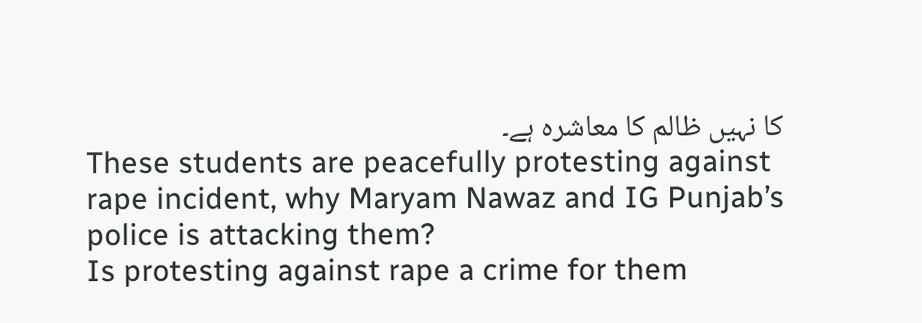کا نہیں ظالم کا معاشرہ ہے۔
These students are peacefully protesting against rape incident, why Maryam Nawaz and IG Punjab’s police is attacking them?
Is protesting against rape a crime for them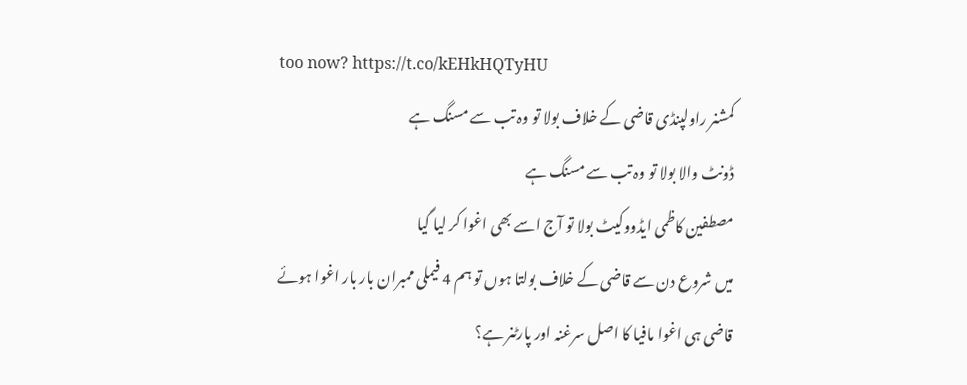too now? https://t.co/kEHkHQTyHU
کمشنر راولپنڈی قاضی کے خلاف بولا تو وہ تب سے مسنگ ہے
ڈونٹ والا بولا تو وہ تب سے مسنگ ہے
مصطفین کاظمی ایڈووکیٹ بولا تو آج اسے بھی اغوا کر لیا گیا
میں شروع دن سے قاضی کے خلاف بولتا ہوں تو ہم 4 فیملی ممبران بار بار اغوا ہوئے
قاضی ہی اغوا مافیا کا اصل سرغنہ اور پارٹنر ہے؟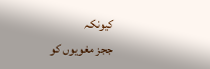کیونکہ
ججز مغویوں کو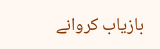بازیاب کروانے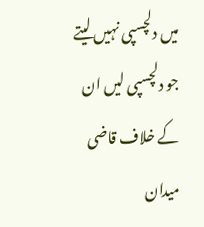میں دلچسپی نہیں لیتے
جو دلچسپی لیں ان کے خلاف قاضی میدان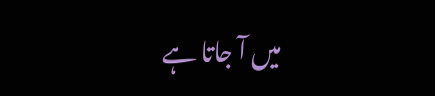میں آ جاتا ہے